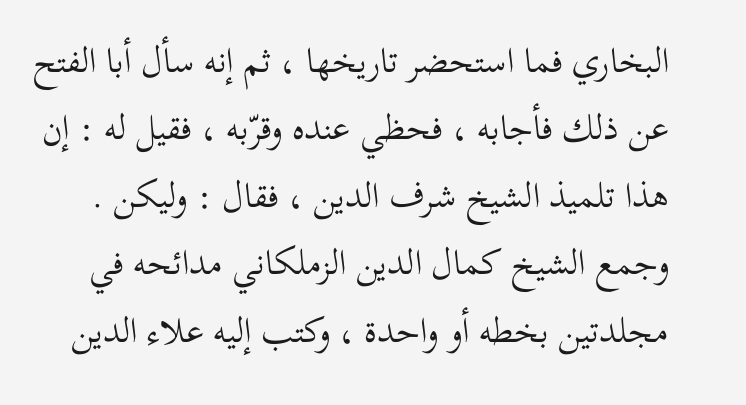البخاري فما استحضر تاريخها ، ثم إنه سأل أبا الفتح عن ذلك فأجابه ، فحظي عنده وقرّبه ، فقيل له : إن هذا تلميذ الشيخ شرف الدين ، فقال : وليكن .
وجمع الشيخ كمال الدين الزملكاني مدائحه في مجلدتين بخطه أو واحدة ، وكتب إليه علاء الدين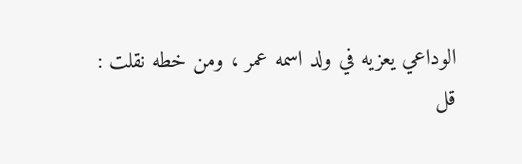الوداعي يعزيه في ولد اسمه عمر ، ومن خطه نقلت :
قل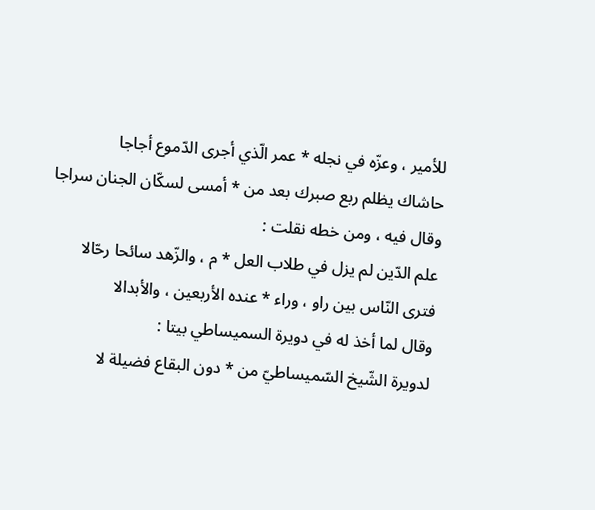للأمير ، وعزّه في نجله * عمر الّذي أجرى الدّموع أجاجا
حاشاك يظلم ربع صبرك بعد من * أمسى لسكّان الجنان سراجا
وقال فيه ، ومن خطه نقلت :
علم الدّين لم يزل في طلاب العل * م ، والزّهد سائحا رحّالا
فترى النّاس بين راو ، وراء * عنده الأربعين ، والأبدالا
وقال لما أخذ له في دويرة السميساطي بيتا :
لدويرة الشّيخ السّميساطيّ من * دون البقاع فضيلة لا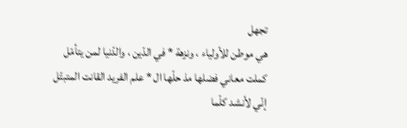تجهل
هي موطن للأولياء ، ونزهة * في الدّين ، والدّنيا لمن يتأمّل
كملت معاني فضلها مذ حلّها ال * علم الفريد القانت المتبتّل
إنّي لأنشد كلّما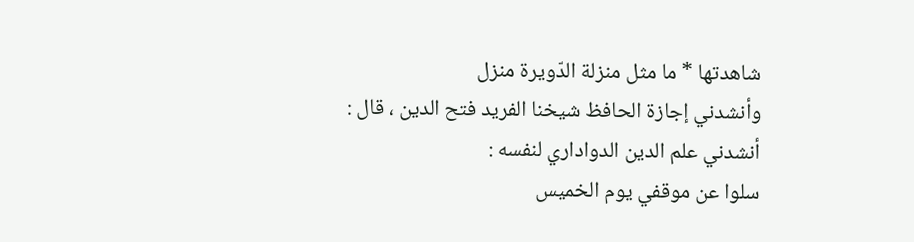شاهدتها * ما مثل منزلة الدّويرة منزل
وأنشدني إجازة الحافظ شيخنا الفريد فتح الدين ، قال : أنشدني علم الدين الدواداري لنفسه :
سلوا عن موقفي يوم الخميس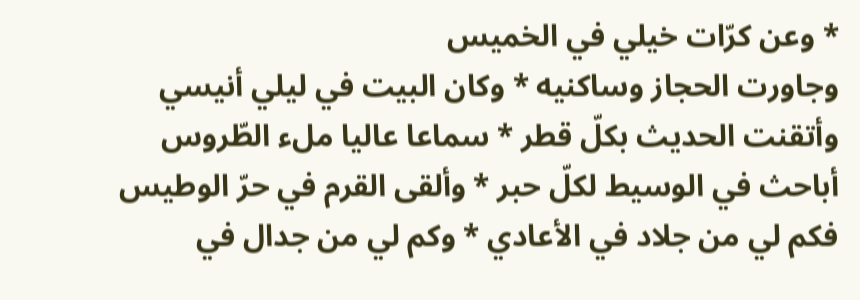* وعن كرّات خيلي في الخميس
وجاورت الحجاز وساكنيه * وكان البيت في ليلي أنيسي
وأتقنت الحديث بكلّ قطر * سماعا عاليا ملء الطّروس
أباحث في الوسيط لكلّ حبر * وألقى القرم في حرّ الوطيس
فكم لي من جلاد في الأعادي * وكم لي من جدال في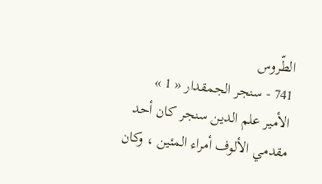الطّروس
741 - سنجر الجمقدار « 1 »
الأمير علم الدين سنجر كان أحد مقدمي الألوف أمراء المئين ، وكان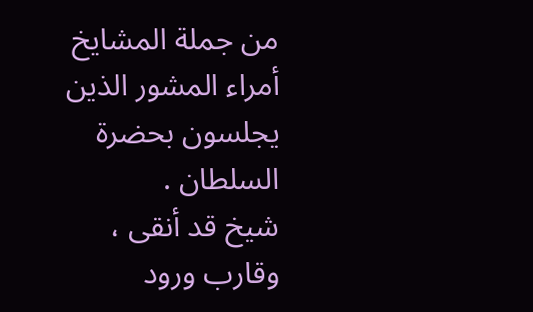من جملة المشايخ أمراء المشور الذين يجلسون بحضرة السلطان .
شيخ قد أنقى ، وقارب ورود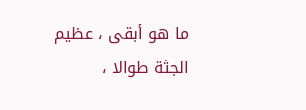ما هو أبقى ، عظيم الجثة طوالا ،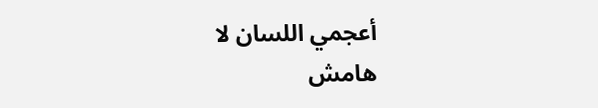أعجمي اللسان لا
هامش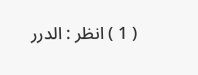( 1 ) انظر : الدرر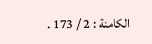الكامنة : 2 / 173 .